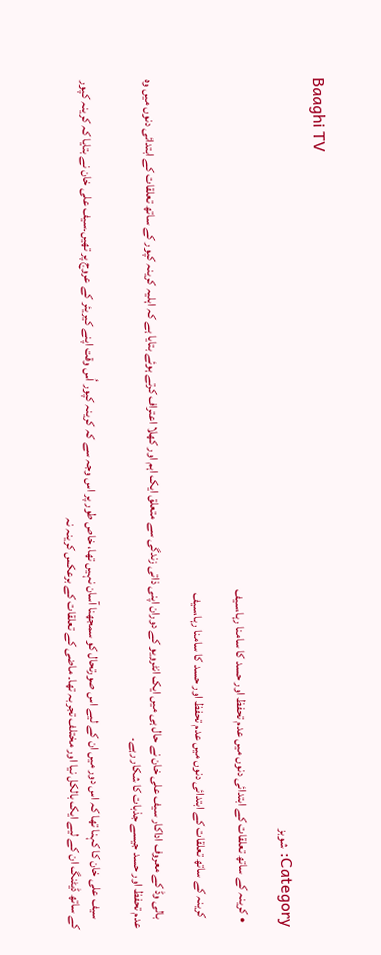Baaghi TV

Category: شوبز

  • کرینہ کے ساتھ تعلقات کے ابتدائی دنوں میں عدم تحفظ اور حسد کا سامنا رہا،سیف

    کرینہ کے ساتھ تعلقات کے ابتدائی دنوں میں عدم تحفظ اور حسد کا سامنا رہا،سیف

    بالی وڈ کے معروف اداکار سیف علی خان نے حال ہی میں ایک انٹرویو کے دوران اپنی ذاتی زندگی سے متعلق ایک اہم اور کھلا اعتراف کرتے ہوئے بتایا ہے کہ اہلیہ کرینہ کپور کے ساتھ تعلقات کے ابتدائی دنوں میں وہ عدم تحفظ اور حسد جیسے جذبات کا شکار رہے۔

    سیف علی خان کا کہنا تھا کہ اس دور میں ان کے لیے اس صورتحال کو سمجھنا آسان نہیں تھا، خاص طور پر اس وجہ سے کہ کرینہ کپور اُس وقت اپنے کیریئر کے عروج پر تھیں۔سیف علی خان نے بتایا کہ کرینہ کپور کے ساتھ ڈیٹنگ ان کے لیے ایک بالکل نیا اور مختلف تجربہ تھا۔ ماضی کے تعلقات کے برعکس کرینہ نہ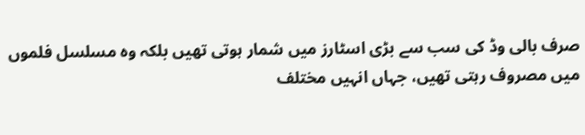صرف بالی وڈ کی سب سے بڑی اسٹارز میں شمار ہوتی تھیں بلکہ وہ مسلسل فلموں میں مصروف رہتی تھیں، جہاں انہیں مختلف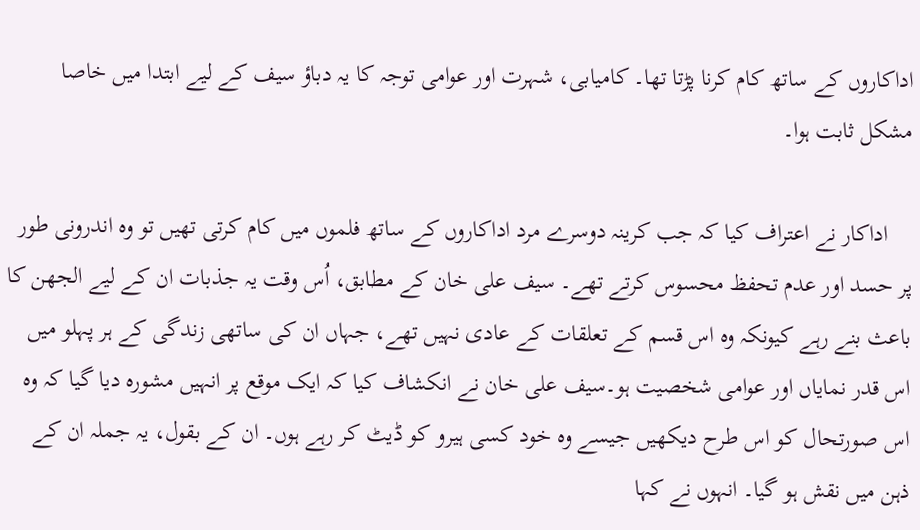اداکاروں کے ساتھ کام کرنا پڑتا تھا۔ کامیابی، شہرت اور عوامی توجہ کا یہ دباؤ سیف کے لیے ابتدا میں خاصا مشکل ثابت ہوا۔

    اداکار نے اعتراف کیا کہ جب کرینہ دوسرے مرد اداکاروں کے ساتھ فلموں میں کام کرتی تھیں تو وہ اندرونی طور پر حسد اور عدم تحفظ محسوس کرتے تھے۔ سیف علی خان کے مطابق، اُس وقت یہ جذبات ان کے لیے الجھن کا باعث بنے رہے کیونکہ وہ اس قسم کے تعلقات کے عادی نہیں تھے، جہاں ان کی ساتھی زندگی کے ہر پہلو میں اس قدر نمایاں اور عوامی شخصیت ہو۔سیف علی خان نے انکشاف کیا کہ ایک موقع پر انہیں مشورہ دیا گیا کہ وہ اس صورتحال کو اس طرح دیکھیں جیسے وہ خود کسی ہیرو کو ڈیٹ کر رہے ہوں۔ ان کے بقول، یہ جملہ ان کے ذہن میں نقش ہو گیا۔ انہوں نے کہا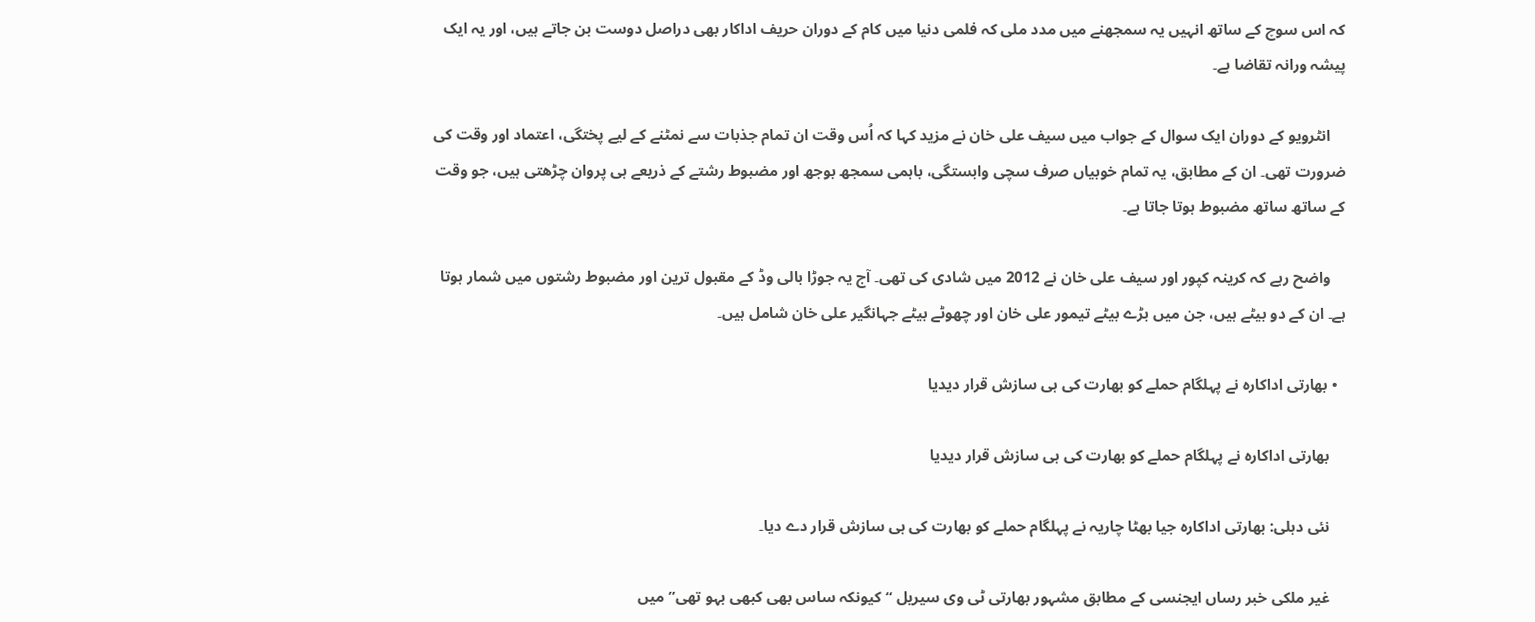کہ اس سوچ کے ساتھ انہیں یہ سمجھنے میں مدد ملی کہ فلمی دنیا میں کام کے دوران حریف اداکار بھی دراصل دوست بن جاتے ہیں، اور یہ ایک پیشہ ورانہ تقاضا ہے۔

    انٹرویو کے دوران ایک سوال کے جواب میں سیف علی خان نے مزید کہا کہ اُس وقت ان تمام جذبات سے نمٹنے کے لیے پختگی، اعتماد اور وقت کی ضرورت تھی۔ ان کے مطابق، یہ تمام خوبیاں صرف سچی وابستگی، باہمی سمجھ بوجھ اور مضبوط رشتے کے ذریعے ہی پروان چڑھتی ہیں، جو وقت کے ساتھ ساتھ مضبوط ہوتا جاتا ہے۔

    واضح رہے کہ کرینہ کپور اور سیف علی خان نے 2012 میں شادی کی تھی۔ آج یہ جوڑا بالی وڈ کے مقبول ترین اور مضبوط رشتوں میں شمار ہوتا ہے۔ ان کے دو بیٹے ہیں، جن میں بڑے بیٹے تیمور علی خان اور چھوٹے بیٹے جہانگیر علی خان شامل ہیں۔

  • بھارتی اداکارہ نے پہلگام حملے کو بھارت کی ہی سازش قرار دیدیا

    بھارتی اداکارہ نے پہلگام حملے کو بھارت کی ہی سازش قرار دیدیا

    نئی دہلی: بھارتی اداکارہ جیا بھٹا چاریہ نے پہلگام حملے کو بھارت کی ہی سازش قرار دے دیا۔

    غیر ملکی خبر رساں ایجنسی کے مطابق مشہور بھارتی ٹی وی سیریل “کیونکہ ساس بھی کبھی بہو تھی” میں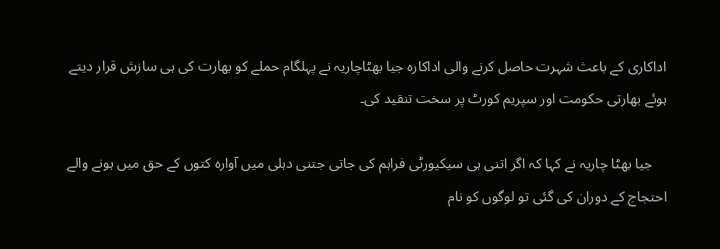اداکاری کے باعث شہرت حاصل کرنے والی اداکارہ جیا بھٹاچاریہ نے پہلگام حملے کو بھارت کی ہی سازش قرار دیتے ہوئے بھارتی حکومت اور سپریم کورٹ پر سخت تنقید کی۔

    جیا بھٹا چاریہ نے کہا کہ اگر اتنی ہی سیکیورٹی فراہم کی جاتی جتنی دہلی میں آوارہ کتوں کے حق میں ہونے والے احتجاج کے دوران کی گئی تو لوگوں کو نام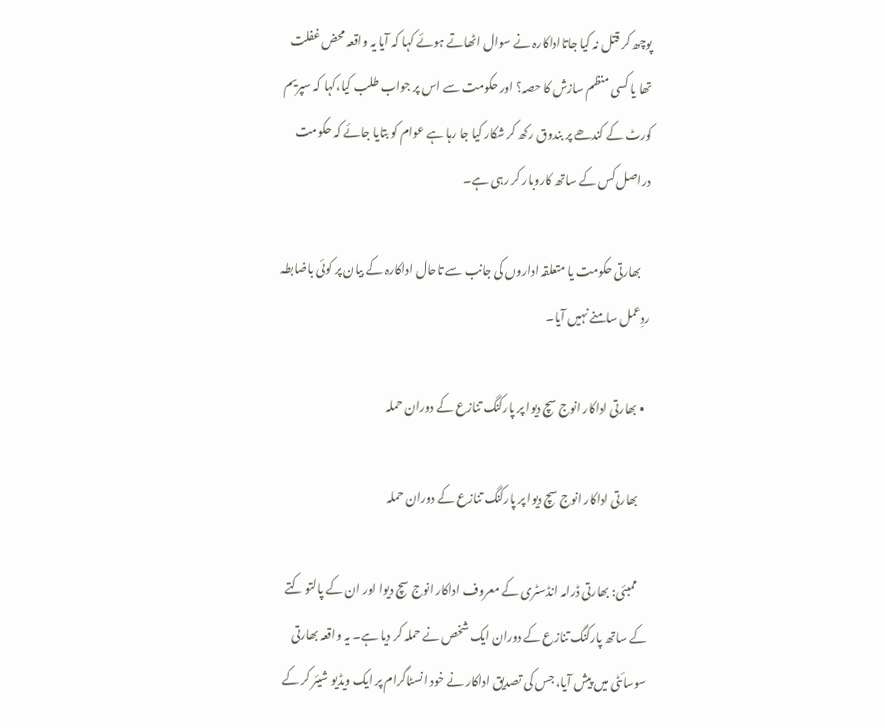پوچھ کر قتل نہ کیا جاتااداکارہ نے سوال اٹھاتے ہوئے کہا کہ آیا یہ واقعہ محض غفلت تھا یا کسی منظم سازش کا حصہ؟ اور حکومت سے اس پر جواب طلب کیا،کہا کہ سپریم کورٹ کے کندھے پر بندوق رکھ کر شکار کیا جا رہا ہے عوام کو بتایا جائے کہ حکومت دراصل کس کے ساتھ کاروبار کر رہی ہے۔

    بھارتی حکومت یا متعلقہ اداروں کی جانب سے تاحال اداکارہ کے بیان پر کوئی باضابطہ ردِعمل سامنے نہیں آیا۔

  • بھارتی اداکار انوج سچ دیوا پر پارکنگ تنازع کے دوران حملہ

    بھارتی اداکار انوج سچ دیوا پر پارکنگ تنازع کے دوران حملہ

    ممبئی: بھارتی ڈرامہ انڈسٹری کے معروف اداکار انوج سچ دیوا اور ان کے پالتو کتے کے ساتھ پارکنگ تنازع کے دوران ایک شخص نے حملہ کر دیا ہے۔ یہ واقعہ بھارتی سوسائٹی میں پیش آیا، جس کی تصدیق اداکار نے خود انسٹاگرام پر ایک ویڈیو شیئر کر کے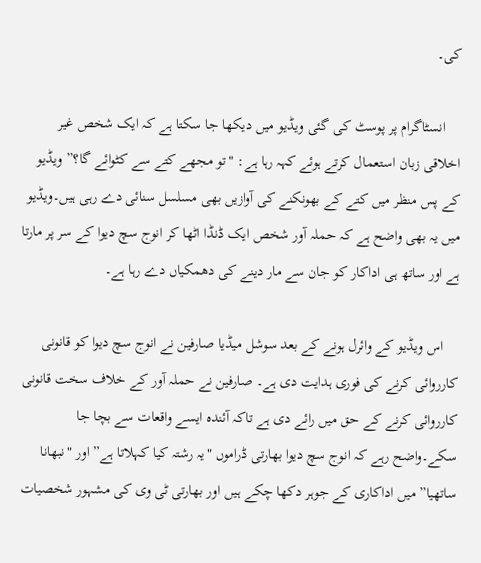کی۔

    انسٹاگرام پر پوسٹ کی گئی ویڈیو میں دیکھا جا سکتا ہے کہ ایک شخص غیر اخلاقی زبان استعمال کرتے ہوئے کہہ رہا ہے: "تو مجھے کتے سے کٹوائے گا؟” ویڈیو کے پس منظر میں کتے کے بھونکنے کی آوازیں بھی مسلسل سنائی دے رہی ہیں۔ویڈیو میں یہ بھی واضح ہے کہ حملہ آور شخص ایک ڈنڈا اٹھا کر انوج سچ دیوا کے سر پر مارتا ہے اور ساتھ ہی اداکار کو جان سے مار دینے کی دھمکیاں دے رہا ہے۔

    اس ویڈیو کے وائرل ہونے کے بعد سوشل میڈیا صارفین نے انوج سچ دیوا کو قانونی کارروائی کرنے کی فوری ہدایت دی ہے۔ صارفین نے حملہ آور کے خلاف سخت قانونی کارروائی کرنے کے حق میں رائے دی ہے تاکہ آئندہ ایسے واقعات سے بچا جا سکے۔واضح رہے کہ انوج سچ دیوا بھارتی ڈراموں "یہ رشتہ کیا کہلاتا ہے” اور "نبھانا ساتھیا” میں اداکاری کے جوہر دکھا چکے ہیں اور بھارتی ٹی وی کی مشہور شخصیات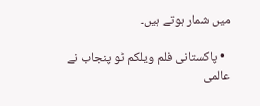میں شمار ہوتے ہیں۔

  • پاکستانی فلم ویلکم ٹو پنجاب نے عالمی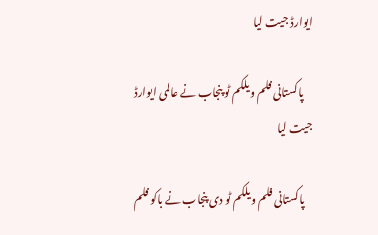ایوارڈ جیت لیا

    پاکستانی فلم ویلکم ٹو پنجاب نے عالمی ایوارڈ جیت لیا

    پاکستانی فلم ویلکم ٹو دی پنجاب نے باکو فلم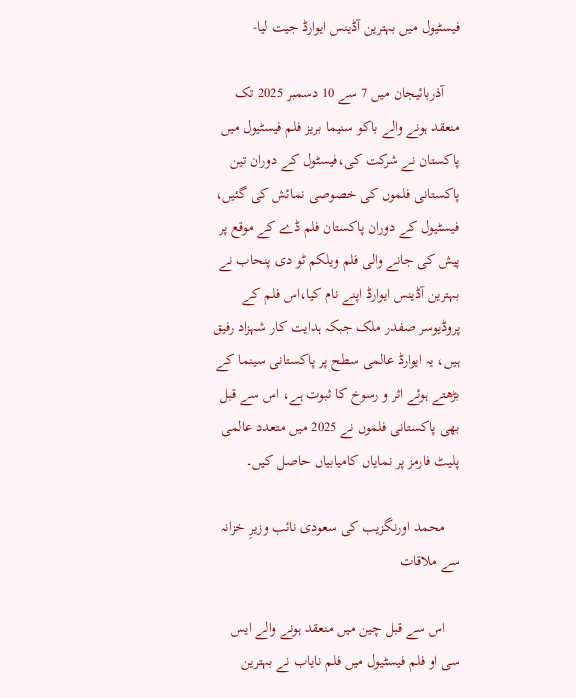فیسٹیول میں بہترین آڈینس ایوارڈ جیت لیا-

    آذربائیجان میں 7 سے 10 دسمبر 2025 تک منعقد ہونے والے باکو سنیما بریز فلم فیسٹیول میں پاکستان نے شرکت کی،فیسٹول کے دوران تین پاکستانی فلموں کی خصوصی نمائش کی گئیں، فیسٹیول کے دوران پاکستان فلم ڈے کے موقع پر پیش کی جانے والی فلم ویلکم ٹو دی پنحاب نے بہترین آڈینس ایوارڈ اپنے نام کیا،اس فلم کے پروڈیوسر صفدر ملک جبکہ ہدایت کار شہزاد رفیق ہیں، یہ ایوارڈ عالمی سطح پر پاکستانی سینما کے بڑھتے ہوئے اثر و رسوخ کا ثبوت ہے، اس سے قبل بھی پاکستانی فلموں نے 2025 میں متعدد عالمی پلیٹ فارمز پر نمایاں کامیابیاں حاصل کیں۔

    محمد اورنگزیب کی سعودی نائب وزیرِ خزانہ سے ملاقات

    اس سے قبل چین میں منعقد ہونے والے ایس سی او فلم فیسٹیول میں فلم نایاب نے بہترین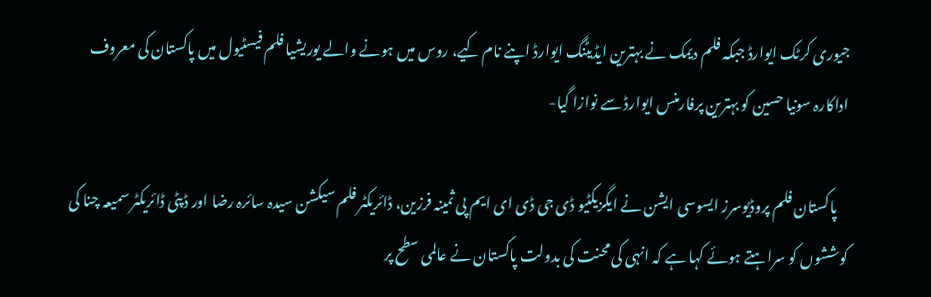جیوری کرٹک ایوارڈ جبکہ فلم دیمک نے بہترین ایڈیٹنگ ایوارڈ اپنے نام کیے، روس میں ہونے والے یوریشیا فلم فیسٹیول میں پاکستان کی معروف اداکارہ سونیا حسین کو بہترین پرفارمنس ایوارڈ سے نوازا گیا-

    پاکستان فلم پروڈیوسرز ایسوسی ایشن نے ایگزیکٹیو ڈی جی ڈی ای ایم پی ثمینہ فرزین، ڈائریکٹر فلم سیکشن سیدہ سائرہ رضا اور ڈپٹی ڈائریکٹر سمیعہ چنا کی کوششوں کو سراہتے ہوئے کہا ہے کہ انہی کی محنت کی بدولت پاکستان نے عالمی سطح پر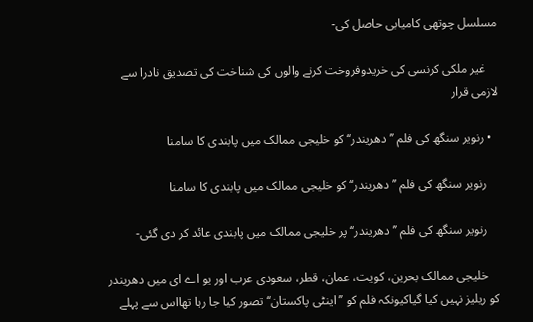مسلسل چوتھی کامیابی حاصل کی-

    غیر ملکی کرنسی کی خریدوفروخت کرنے والوں کی شناخت کی تصدیق نادرا سے لازمی قرار

  • رنویر سنگھ کی فلم ’’دھریندر‘‘ کو خلیجی ممالک میں پابندی کا سامنا

    رنویر سنگھ کی فلم ’’دھریندر‘‘ کو خلیجی ممالک میں پابندی کا سامنا

    رنویر سنگھ کی فلم ’’دھریندر‘‘ پر خلیجی ممالک میں پابندی عائد کر دی گئی-

    خلیجی ممالک بحرین، کویت، عمان، قطر، سعودی عرب اور یو اے ای میں دھریندر کو ریلیز نہیں کیا گیاکیونکہ فلم کو ’’اینٹی پاکستان‘‘ تصور کیا جا رہا تھااس سے پہلے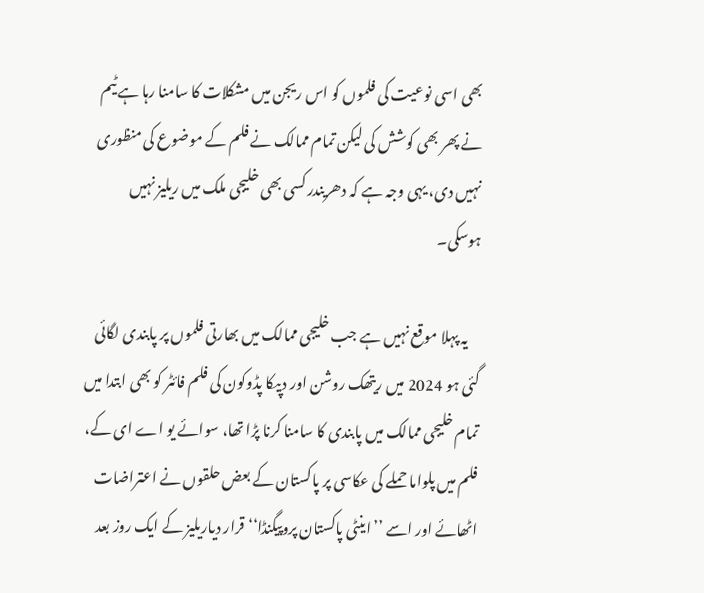بھی اسی نوعیت کی فلموں کو اس ریجن میں مشکلات کا سامنا رہا ہے ٹیم نے پھر بھی کوشش کی لیکن تمام ممالک نے فلم کے موضوع کی منظوری نہیں دی، یہی وجہ ہے کہ دھریندر کسی بھی خلیجی ملک میں ریلیز نہیں ہوسکی۔

    یہ پہلا موقع نہیں ہے جب خلیجی ممالک میں بھارتی فلموں پر پابندی لگائی گئی ہو 2024 میں ریتھک روشن اور دپیکا پڈوکون کی فلم فائٹر کو بھی ابتدا میں تمام خلیجی ممالک میں پابندی کا سامنا کرنا پڑا تھا، سوائے یو اے ای کے، فلم میں پلواما حملے کی عکاسی پر پاکستان کے بعض حلقوں نے اعتراضات اٹھائے اور اسے ’’اینٹی پاکستان پروپیگنڈا‘‘ قرار دیاریلیز کے ایک روز بعد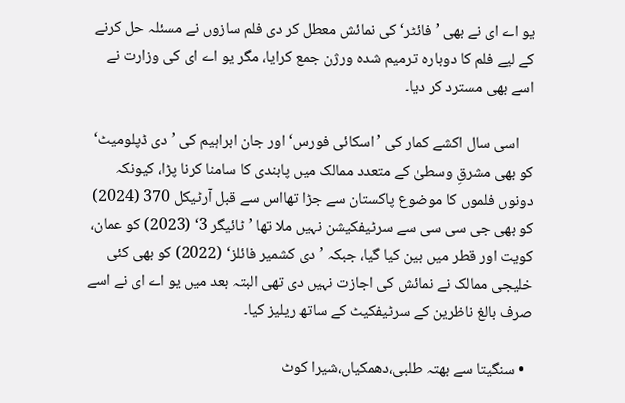یو اے ای نے بھی ’فائٹر‘ کی نمائش معطل کر دی فلم سازوں نے مسئلہ حل کرنے کے لیے فلم کا دوبارہ ترمیم شدہ ورژن جمع کرایا، مگر یو اے ای کی وزارت نے اسے بھی مسترد کر دیا۔

    اسی سال اکشے کمار کی ’اسکائی فورس‘ اور جان ابراہیم کی ’دی ڈپلومیٹ‘ کو بھی مشرقِ وسطیٰ کے متعدد ممالک میں پابندی کا سامنا کرنا پڑا، کیونکہ دونوں فلموں کا موضوع پاکستان سے جڑا تھااس سے قبل آرٹیکل 370 (2024) کو بھی جی سی سی سے سرٹیفکیشن نہیں ملا تھا ’ٹائیگر 3‘ (2023) کو عمان، کویت اور قطر میں بین کیا گیا، جبکہ ’دی کشمیر فائلز‘ (2022) کو بھی کئی خلیجی ممالک نے نمائش کی اجازت نہیں دی تھی البتہ بعد میں یو اے ای نے اسے صرف بالغ ناظرین کے سرٹیفکیٹ کے ساتھ ریلیز کیا۔

  • سنگیتا سے بھتہ طلبی،دھمکیاں،شیرا کوٹ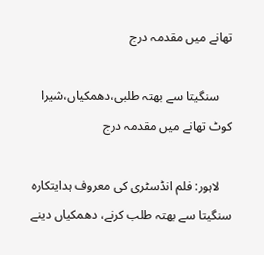تھانے میں مقدمہ درج

    سنگیتا سے بھتہ طلبی،دھمکیاں،شیرا کوٹ تھانے میں مقدمہ درج

    لاہور: فلم انڈسٹری کی معروف ہدایتکارہ سنگیتا سے بھتہ طلب کرنے، دھمکیاں دینے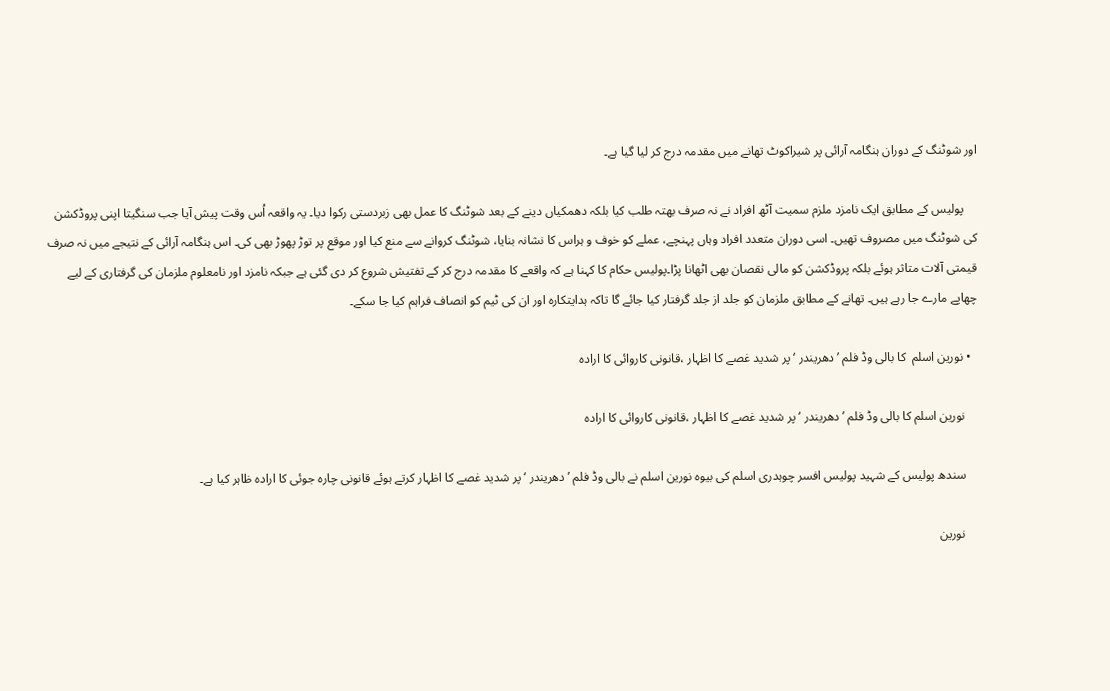اور شوٹنگ کے دوران ہنگامہ آرائی پر شیراکوٹ تھانے میں مقدمہ درج کر لیا گیا ہے۔

    پولیس کے مطابق ایک نامزد ملزم سمیت آٹھ افراد نے نہ صرف بھتہ طلب کیا بلکہ دھمکیاں دینے کے بعد شوٹنگ کا عمل بھی زبردستی رکوا دیا۔ یہ واقعہ اُس وقت پیش آیا جب سنگیتا اپنی پروڈکشن کی شوٹنگ میں مصروف تھیں۔ اسی دوران متعدد افراد وہاں پہنچے، عملے کو خوف و ہراس کا نشانہ بنایا، شوٹنگ کروانے سے منع کیا اور موقع پر توڑ پھوڑ بھی کی۔ اس ہنگامہ آرائی کے نتیجے میں نہ صرف قیمتی آلات متاثر ہوئے بلکہ پروڈکشن کو مالی نقصان بھی اٹھانا پڑا۔پولیس حکام کا کہنا ہے کہ واقعے کا مقدمہ درج کر کے تفتیش شروع کر دی گئی ہے جبکہ نامزد اور نامعلوم ملزمان کی گرفتاری کے لیے چھاپے مارے جا رہے ہیں۔ تھانے کے مطابق ملزمان کو جلد از جلد گرفتار کیا جائے گا تاکہ ہدایتکارہ اور ان کی ٹیم کو انصاف فراہم کیا جا سکے۔

  • نورین اسلم  کا بالی وڈ فلم ’دھریندر ‘ پر شدید غصے کا اظہار ،قانونی کاروائی کا ارادہ

    نورین اسلم کا بالی وڈ فلم ’دھریندر ‘ پر شدید غصے کا اظہار ،قانونی کاروائی کا ارادہ

    سندھ پولیس کے شہید پولیس افسر چوہدری اسلم کی بیوہ نورین اسلم نے بالی وڈ فلم ’دھریندر ‘ پر شدید غصے کا اظہار کرتے ہوئے قانونی چارہ جوئی کا ارادہ ظاہر کیا ہے۔

    نورین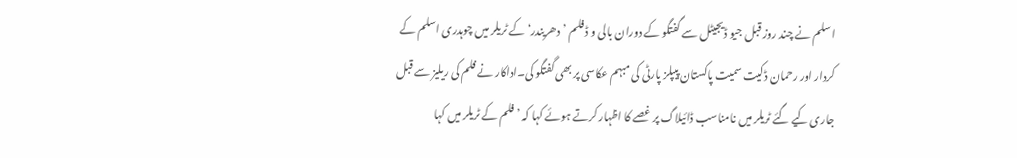اسلم نے چند روز قبل جیو ڈیجیٹل سے گفتگو کے دوران بالی و ڈ فلم ’دھریندر‘ کے ٹریلر میں چوہدری اسلم کے کردار اور رحمان ڈکیت سمیت پاکستان پیپلز پارٹی کی مبہم عکاسی پر بھی گفتگو کی۔اداکار نے فلم کی ریلیز سے قبل جاری کیے گئے ٹریلر میں نامناسب ڈائیلاگ پر غصے کا اظہار کرتے ہوئے کہا کہ ’فلم کے ٹریلر میں کہا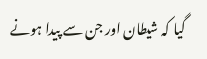گیا کہ شیطان اور جن سے پیدا ہونے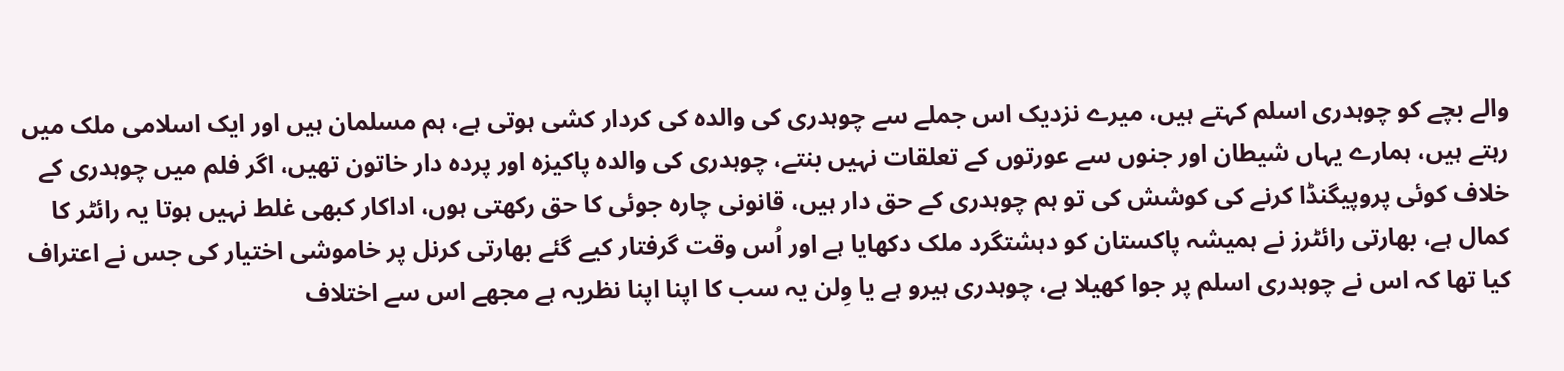والے بچے کو چوہدری اسلم کہتے ہیں، میرے نزدیک اس جملے سے چوہدری کی والدہ کی کردار کشی ہوتی ہے، ہم مسلمان ہیں اور ایک اسلامی ملک میں رہتے ہیں، ہمارے یہاں شیطان اور جنوں سے عورتوں کے تعلقات نہیں بنتے، چوہدری کی والدہ پاکیزہ اور پردہ دار خاتون تھیں، اگر فلم میں چوہدری کے خلاف کوئی پروپیگنڈا کرنے کی کوشش کی تو ہم چوہدری کے حق دار ہیں، قانونی چارہ جوئی کا حق رکھتی ہوں، اداکار کبھی غلط نہیں ہوتا یہ رائٹر کا کمال ہے، بھارتی رائٹرز نے ہمیشہ پاکستان کو دہشتگرد ملک دکھایا ہے اور اُس وقت گرفتار کیے گئے بھارتی کرنل پر خاموشی اختیار کی جس نے اعتراف کیا تھا کہ اس نے چوہدری اسلم پر جوا کھیلا ہے، چوہدری ہیرو ہے یا وِلن یہ سب کا اپنا اپنا نظریہ ہے مجھے اس سے اختلاف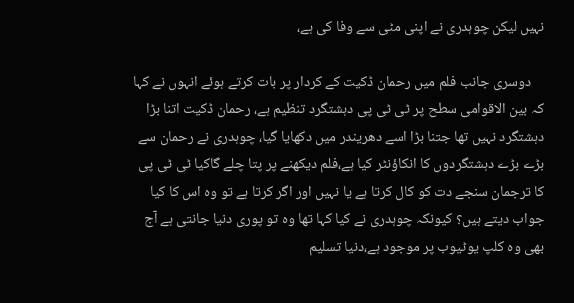نہیں لیکن چوہدری نے اپنی مٹی سے وفا کی ہے،

    دوسری جانب فلم میں رحمان ڈکیت کے کردار پر بات کرتے ہوئے انہوں نے کہا کہ بین الاقوامی سطح پر ٹی ٹی پی دہشتگرد تنظیم ہے، رحمان ڈکیت اتنا بڑا دہشتگرد نہیں تھا جتنا بڑا اسے دھریندر میں دکھایا گیا، چوہدری نے رحمان سے بڑے بڑے دہشتگردوں کا انکاؤنٹر کیا ہے،فلم دیکھنے پر پتا چلے گاکیا ٹی ٹی پی کا ترجمان سنجے دت کو کال کرتا ہے یا نہیں اور اگر کرتا ہے تو وہ اس کا کیا جواب دیتے ہیں؟ کیونکہ چوہدری نے کیا کہا تھا وہ تو پوری دنیا جانتی ہے آج بھی وہ کلپ یوٹیوب پر موجود ہے،دنیا تسلیم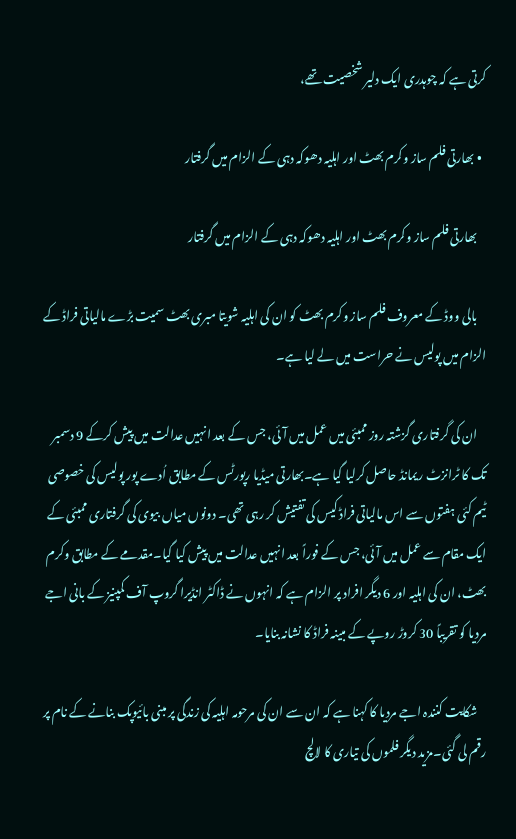کرتی ہے کہ چوہدری ایک دلیر شخصیت تھے،

  • بھارتی فلم ساز وکرم بھٹ اور اہلیہ دھوکہ دہی کے الزام میں گرفتار

    بھارتی فلم ساز وکرم بھٹ اور اہلیہ دھوکہ دہی کے الزام میں گرفتار

    بالی ووڈ کے معروف فلم ساز وکرم بھٹ کو ان کی اہلیہ شویتا مبری بھٹ سمیت بڑے مالیاتی فراڈ کے الزام میں پولیس نے حراست میں لے لیا ہے۔

    ان کی گرفتاری گزشتہ روز ممبئی میں عمل میں آئی، جس کے بعد انہیں عدالت میں پیش کرکے 9 دسمبر تک کا ٹرانزٹ ریمانڈ حاصل کرلیا گیا ہے۔بھارتی میڈیا رپورٹس کے مطابق اُدے پور پولیس کی خصوصی ٹیم کئی ہفتوں سے اس مالیاتی فراڈ کیس کی تفتیش کر رہی تھی۔ دونوں میاں بیوی کی گرفتاری ممبئی کے ایک مقام سے عمل میں آئی، جس کے فوراً بعد انہیں عدالت میں پیش کیا گیا۔مقدمے کے مطابق وکرم بھٹ، ان کی اہلیہ اور 6 دیگر افراد پر الزام ہے کہ انہوں نے ڈاکٹر انڈیرا گروپ آف کمپنیز کے بانی اجے مردیا کو تقریباً 30 کروڑ روپے کے مبینہ فراڈ کا نشانہ بنایا۔

    شکایت کنندہ اجے مردیا کا کہنا ہے کہ ان سے ان کی مرحومہ اہلیہ کی زندگی پر مبنی بائیوپک بنانے کے نام پر رقم لی گئی۔مزید دیگر فلموں کی تیاری کا لالچ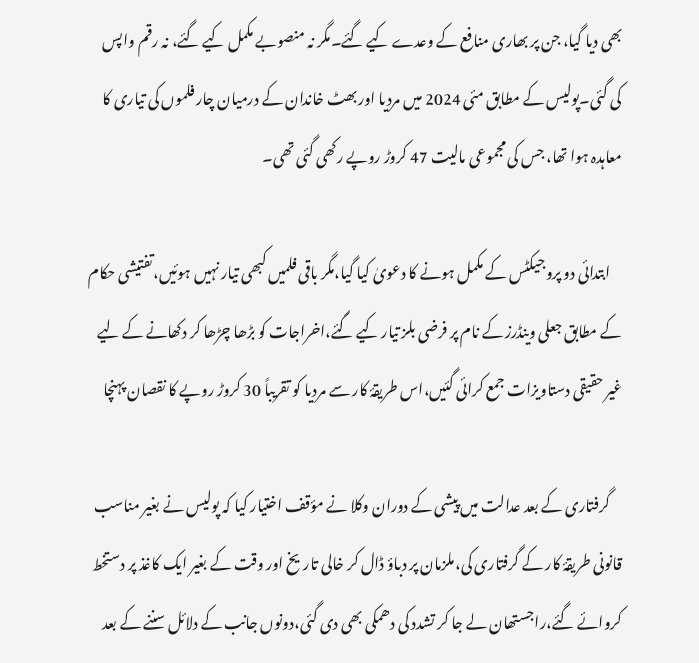بھی دیا گیا، جن پر بھاری منافع کے وعدے کیے گئے۔مگر نہ منصوبے مکمل کیے گئے، نہ رقم واپس کی گئی۔پولیس کے مطابق مئی 2024 میں مردیا اور بھٹ خاندان کے درمیان چار فلموں کی تیاری کا معاہدہ ہوا تھا، جس کی مجموعی مالیت 47 کروڑ روپے رکھی گئی تھی۔

    ابتدائی دو پروجیکٹس کے مکمل ہونے کا دعویٰ کیا گیا،مگر باقی فلمیں کبھی تیار نہیں ہوئیں،تفتیشی حکام کے مطابق جعلی وینڈرز کے نام پر فرضی بلز تیار کیے گئے،اخراجات کو بڑھا چڑھا کر دکھانے کے لیے غیر حقیقی دستاویزات جمع کرائی گئیں،اس طریقۂ کار سے مردیا کو تقریباً 30 کروڑ روپے کا نقصان پہنچا

    گرفتاری کے بعد عدالت میں پیشی کے دوران وکلا نے مؤقف اختیار کیا کہ پولیس نے بغیر مناسب قانونی طریقۂ کار کے گرفتاری کی،ملزمان پر دباؤ ڈال کر خالی تاریخ اور وقت کے بغیر ایک کاغذ پر دستخط کروائے گئے،راجستھان لے جا کر تشدد کی دھمکی بھی دی گئی،دونوں جانب کے دلائل سننے کے بعد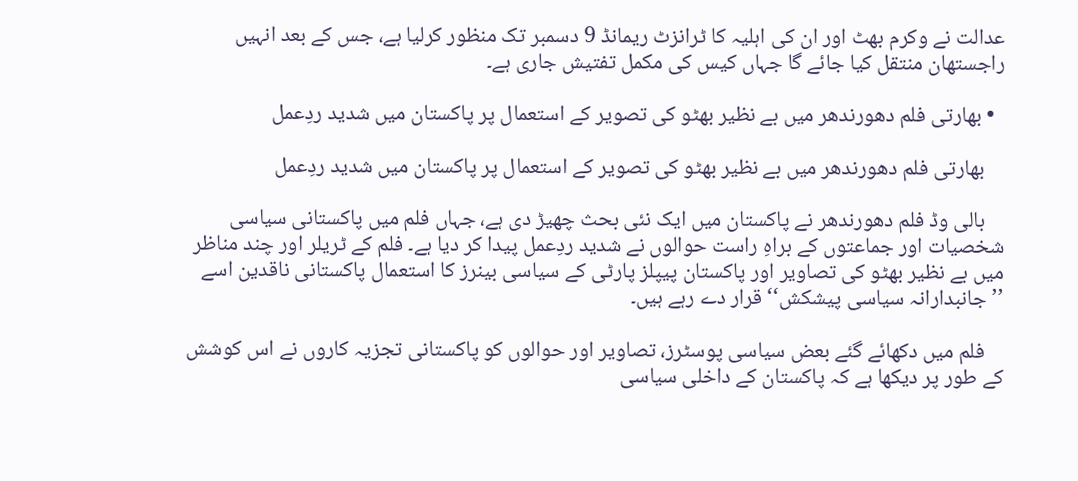عدالت نے وکرم بھٹ اور ان کی اہلیہ کا ٹرانزٹ ریمانڈ 9 دسمبر تک منظور کرلیا ہے، جس کے بعد انہیں راجستھان منتقل کیا جائے گا جہاں کیس کی مکمل تفتیش جاری ہے۔

  • بھارتی فلم دھورندھر میں بے نظیر بھٹو کی تصویر کے استعمال پر پاکستان میں شدید ردِعمل

    بھارتی فلم دھورندھر میں بے نظیر بھٹو کی تصویر کے استعمال پر پاکستان میں شدید ردِعمل

    بالی وڈ فلم دھورندھر نے پاکستان میں ایک نئی بحث چھیڑ دی ہے، جہاں فلم میں پاکستانی سیاسی شخصیات اور جماعتوں کے براہِ راست حوالوں نے شدید ردِعمل پیدا کر دیا ہے۔ فلم کے ٹریلر اور چند مناظر میں بے نظیر بھٹو کی تصاویر اور پاکستان پیپلز پارٹی کے سیاسی بینرز کا استعمال پاکستانی ناقدین اسے ’’جانبدارانہ سیاسی پیشکش‘‘ قرار دے رہے ہیں۔

    فلم میں دکھائے گئے بعض سیاسی پوسٹرز، تصاویر اور حوالوں کو پاکستانی تجزیہ کاروں نے اس کوشش کے طور پر دیکھا ہے کہ پاکستان کے داخلی سیاسی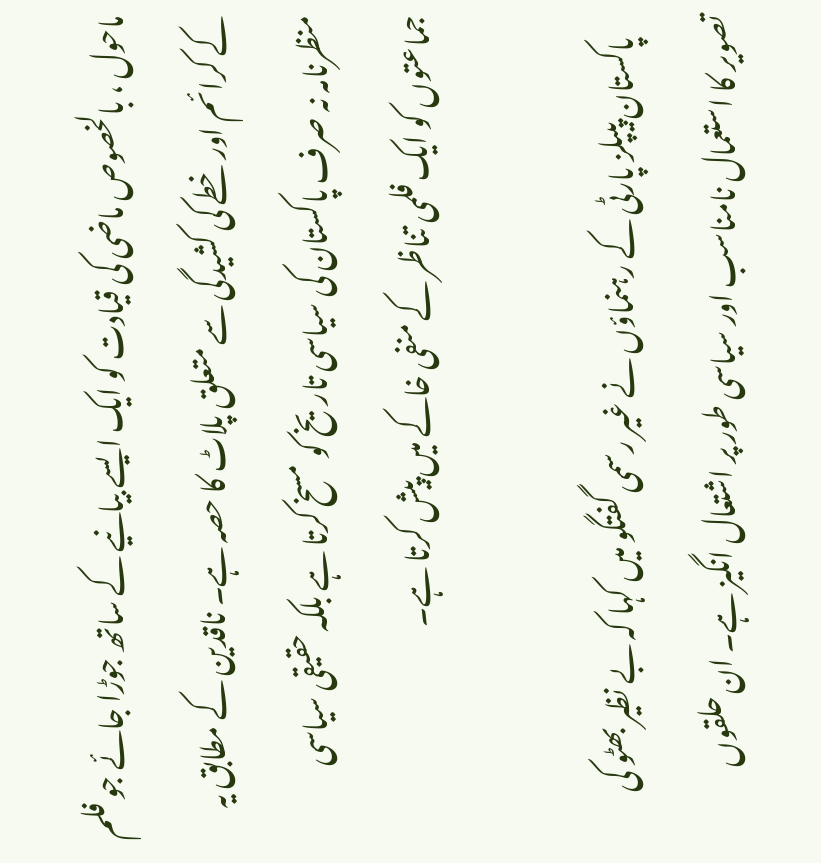ماحول ، بالخصوص ماضی کی قیادت کو ایک ایسے بیانیے کے ساتھ جوڑا جائے جو فلم کے کرائم اور خطے کی کشیدگی سے متعلق پلاٹ کا حصہ ہے۔ ناقدین کے مطابق یہ منظرنامہ نہ صرف پاکستان کی سیاسی تاریخ کو مسخ کرتا ہے بلکہ حقیقی سیاسی جماعتوں کو ایک فلمی تناظر کے منفی خاکے میں پیش کرتا ہے۔

    پاکستان پیپلز پارٹی کے رہنماؤں نے غیر رسمی گفتگو میں کہا کہ بے نظیر بھٹو کی تصویر کا استعمال نامناسب اور سیاسی طور پر اشتعال انگیز ہے۔ ان حلقوں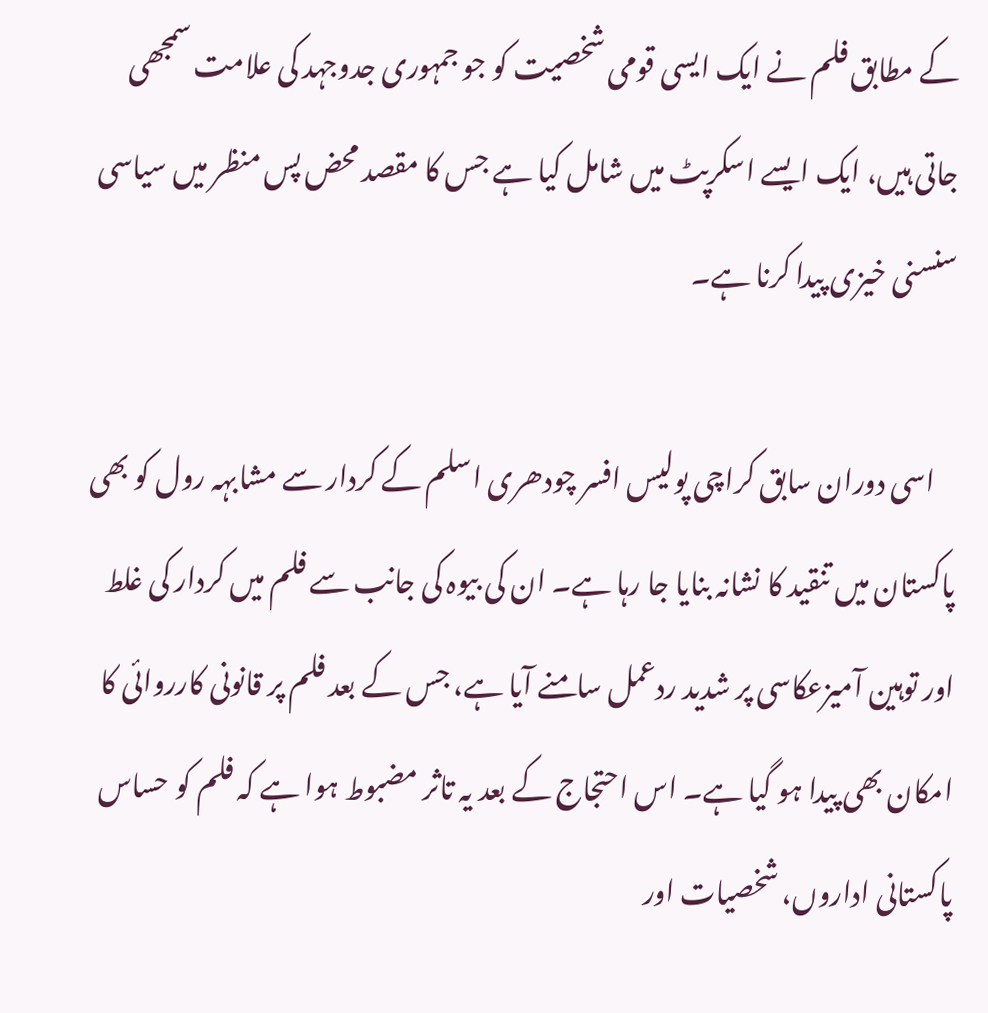کے مطابق فلم نے ایک ایسی قومی شخصیت کو جو جمہوری جدوجہد کی علامت سمجھی جاتی ہیں، ایک ایسے اسکرپٹ میں شامل کیا ہے جس کا مقصد محض پس منظر میں سیاسی سنسنی خیزی پیدا کرنا ہے۔

    اسی دوران سابق کراچی پولیس افسر چودھری اسلم کے کردار سے مشابہہ رول کو بھی پاکستان میں تنقید کا نشانہ بنایا جا رہا ہے۔ ان کی بیوہ کی جانب سے فلم میں کردار کی غلط اور توہین آمیزعکاسی پر شدید ردعمل سامنے آیا ہے، جس کے بعد فلم پر قانونی کارروائی کا امکان بھی پیدا ہو گیا ہے۔ اس احتجاج کے بعد یہ تاثر مضبوط ہوا ہے کہ فلم کو حساس پاکستانی اداروں، شخصیات اور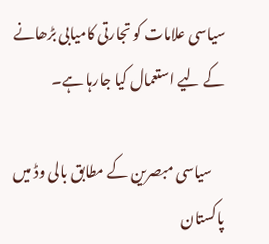سیاسی علامات کو تجارتی کامیابی بڑھانے کے لیے استعمال کیا جارہا ہے۔

    سیاسی مبصرین کے مطابق بالی وڈ میں پاکستان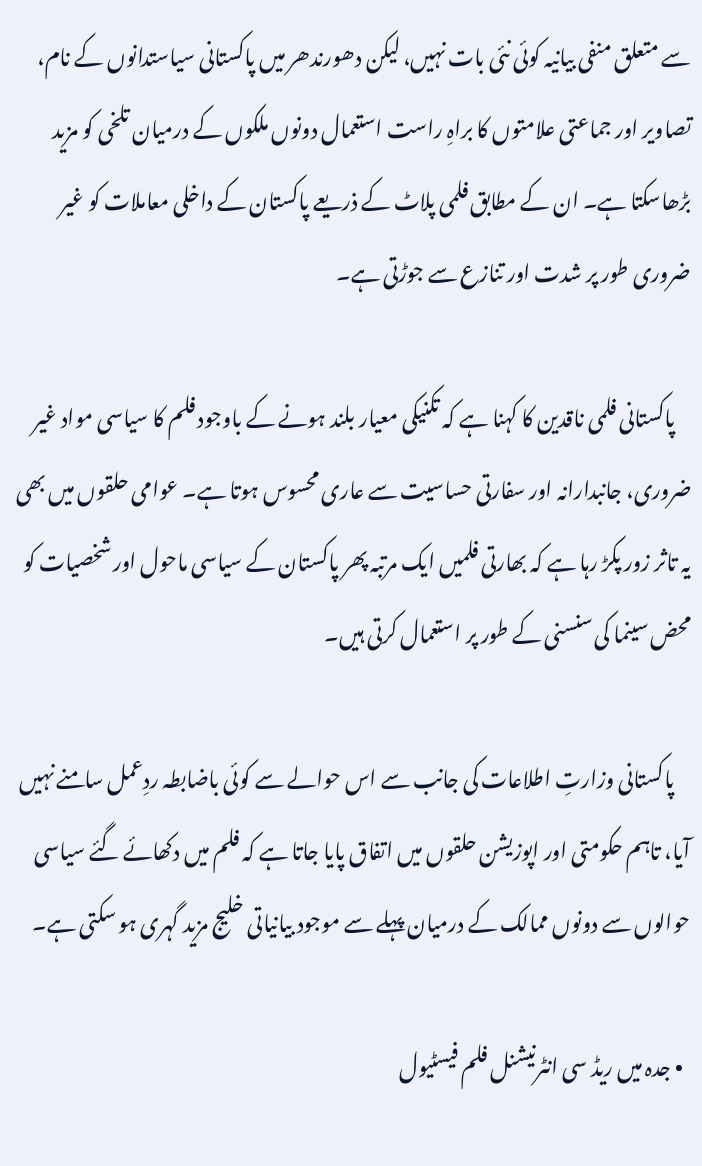سے متعلق منفی بیانیہ کوئی نئی بات نہیں، لیکن دھورندھر میں پاکستانی سیاستدانوں کے نام، تصاویر اور جماعتی علامتوں کا براہِ راست استعمال دونوں ملکوں کے درمیان تلخی کو مزید بڑھاسکتا ہے۔ ان کے مطابق فلمی پلاٹ کے ذریعے پاکستان کے داخلی معاملات کو غیر ضروری طور پر شدت اور تنازع سے جوڑتی ہے۔

    پاکستانی فلمی ناقدین کا کہنا ہے کہ تکنیکی معیار بلند ہونے کے باوجود فلم کا سیاسی مواد غیر ضروری، جانبدارانہ اور سفارتی حساسیت سے عاری محسوس ہوتا ہے۔ عوامی حلقوں میں بھی یہ تاثر زور پکڑ رہا ہے کہ بھارتی فلمیں ایک مرتبہ پھر پاکستان کے سیاسی ماحول اور شخصیات کو محض سینما کی سنسنی کے طور پر استعمال کرتی ہیں۔

    پاکستانی وزارتِ اطلاعات کی جانب سے اس حوالے سے کوئی باضابطہ ردِعمل سامنے نہیں آیا، تاہم حکومتی اور اپوزیشن حلقوں میں اتفاق پایا جاتا ہے کہ فلم میں دکھائے گئے سیاسی حوالوں سے دونوں ممالک کے درمیان پہلے سے موجود بیانیاتی خلیج مزید گہری ہو سکتی ہے۔

  • جدہ میں ریڈ سی انٹرنیشنل فلم فیسٹیول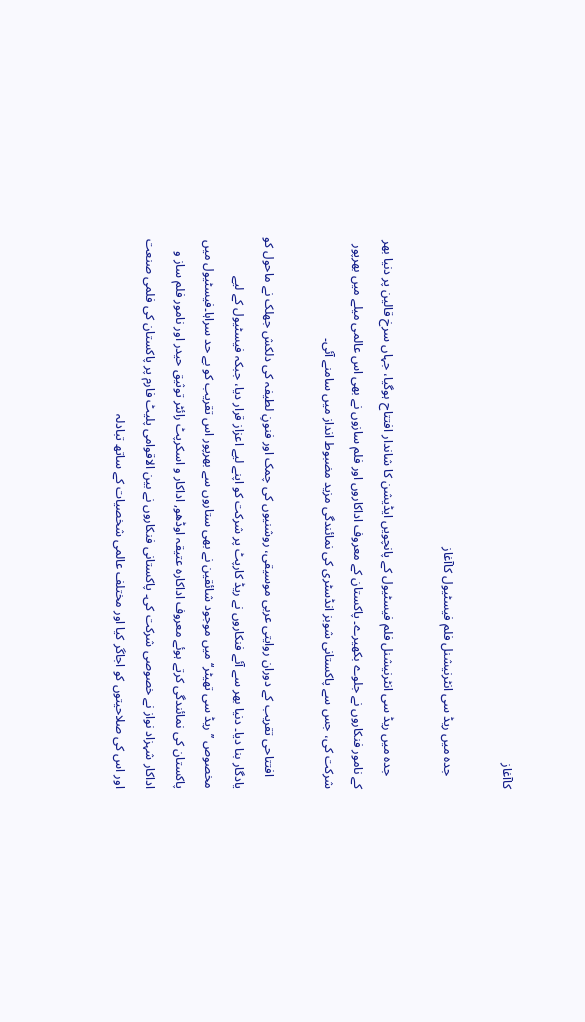کاآغاز

    جدہ میں ریڈ سی انٹرنیشنل فلم فیسٹیول کاآغاز

    جدہ میں ریڈ سی انٹرنیشنل فلم فیسٹیول کے پانچویں ایڈیشن کا شاندار افتتاح ہوگیا، جہاں سرخ قالین پر دنیا بھر کے نامور فنکاروں نے جلوے بکھیرے۔ پاکستان کے معروف اداکاروں اور فلم سازوں نے بھی اس عالمی میلے میں بھرپور شرکت کی، جس سے پاکستانی شوبز انڈسٹری کی نمائندگی مزید مضبوط انداز میں سامنے آئی۔

    افتتاحی تقریب کے دوران روایتی عربی موسیقی، روشنیوں کی چمک اور فنونِ لطیفہ کی دلکش جھلک نے ماحول کو یادگار بنا دیا۔ دنیا بھر سے آئے فنکاروں نے ریڈ کارپٹ پر شرکت کو اپنے لیے اعزاز قرار دیا، جبکہ فیسٹیول کے لیے مخصوص ’’ریڈ سی تھیٹر‘‘ میں موجود شائقین نے بھی ستاروں سے بھرپور اس تقریب کو بے حد سراہا۔فیسٹیول میں پاکستان کی نمائندگی کرتے ہوئے معروف اداکارہ عتیقہ اوڈھو, اداکار و اسکرپٹ رائٹر توثیق حیدر اور نامور فلم ساز و اداکار شہزاد نواز نے خصوصی شرکت کی۔ پاکستانی فنکاروں نے بین الاقوامی پلیٹ فارم پر پاکستان کی فلمی صنعت اور اس کی صلاحیتوں کو اجاگر کیا اور مختلف عالمی شخصیات کے ساتھ تبادلہ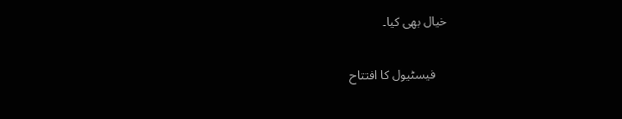خیال بھی کیا۔

    فیسٹیول کا افتتاح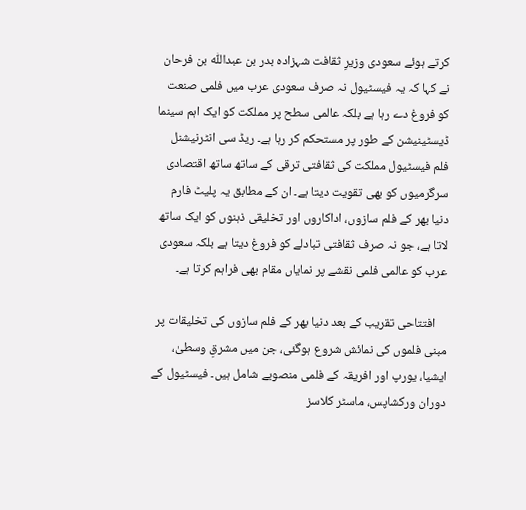کرتے ہوئے سعودی وزیرِ ثقافت شہزادہ بدر بن عبداللّٰہ بن فرحان نے کہا کہ یہ فیسٹیول نہ صرف سعودی عرب میں فلمی صنعت کو فروغ دے رہا ہے بلکہ عالمی سطح پر مملکت کو ایک اہم سینما ڈیسٹینیشن کے طور پر مستحکم کر رہا ہے۔ ریڈ سی انٹرنیشنل فلم فیسٹیول مملکت کی ثقافتی ترقی کے ساتھ ساتھ اقتصادی سرگرمیوں کو بھی تقویت دیتا ہے۔ ان کے مطابق یہ پلیٹ فارم دنیا بھر کے فلم سازوں، اداکاروں اور تخلیقی ذہنوں کو ایک ساتھ لاتا ہے، جو نہ صرف ثقافتی تبادلے کو فروغ دیتا ہے بلکہ سعودی عرب کو عالمی فلمی نقشے پر نمایاں مقام بھی فراہم کرتا ہے۔

    افتتاحی تقریب کے بعد دنیا بھر کے فلم سازوں کی تخلیقات پر مبنی فلموں کی نمائش شروع ہوگئی، جن میں مشرقِ وسطیٰ، ایشیا، یورپ اور افریقہ کے فلمی منصوبے شامل ہیں۔ فیسٹیول کے دوران ورکشاپس، ماسٹر کلاسز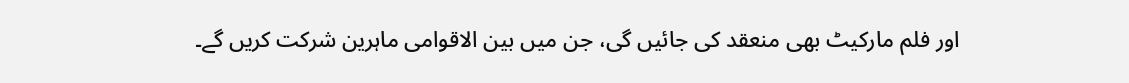اور فلم مارکیٹ بھی منعقد کی جائیں گی، جن میں بین الاقوامی ماہرین شرکت کریں گے۔